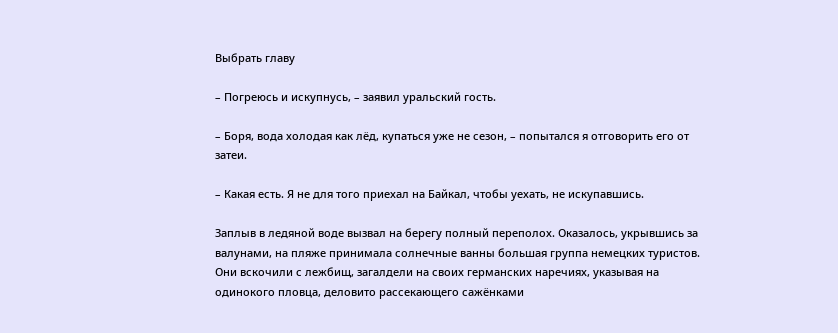Выбрать главу

– Погреюсь и искупнусь, – заявил уральский гость.

– Боря, вода холодая как лёд, купаться уже не сезон, – попытался я отговорить его от затеи.

– Какая есть. Я не для того приехал на Байкал, чтобы уехать, не искупавшись.

Заплыв в ледяной воде вызвал на берегу полный переполох. Оказалось, укрывшись за валунами, на пляже принимала солнечные ванны большая группа немецких туристов. Они вскочили с лежбищ, загалдели на своих германских наречиях, указывая на одинокого пловца, деловито рассекающего сажёнками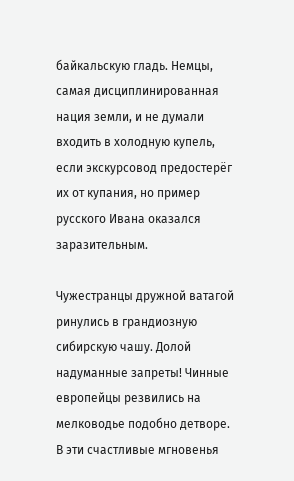байкальскую гладь. Немцы, самая дисциплинированная нация земли, и не думали входить в холодную купель, если экскурсовод предостерёг их от купания, но пример русского Ивана оказался заразительным.

Чужестранцы дружной ватагой ринулись в грандиозную сибирскую чашу. Долой надуманные запреты! Чинные европейцы резвились на мелководье подобно детворе. В эти счастливые мгновенья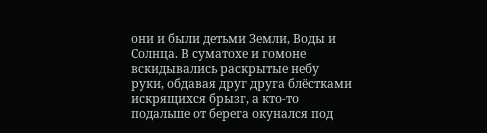они и были детьми Земли, Воды и Солнца. В суматохе и гомоне вскидывались раскрытые небу руки, обдавая друг друга блёстками искрящихся брызг, а кто-то подальше от берега окунался под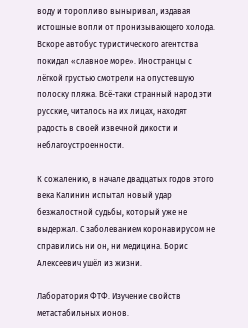воду и торопливо выныривал, издавая истошные вопли от пронизывающего холода. Вскоре автобус туристического агентства покидал «славное море». Иностранцы с лёгкой грустью смотрели на опустевшую полоску пляжа. Всё-таки странный народ эти русские, читалось на их лицах, находят радость в своей извечной дикости и неблагоустроенности.

К сожалению, в начале двадцатых годов этого века Калинин испытал новый удар безжалостной судьбы, который уже не выдержал. С заболеванием коронавирусом не справились ни он, ни медицина. Борис Алексеевич ушёл из жизни.

Лаборатория ФТФ. Изучение свойств метастабильных ионов.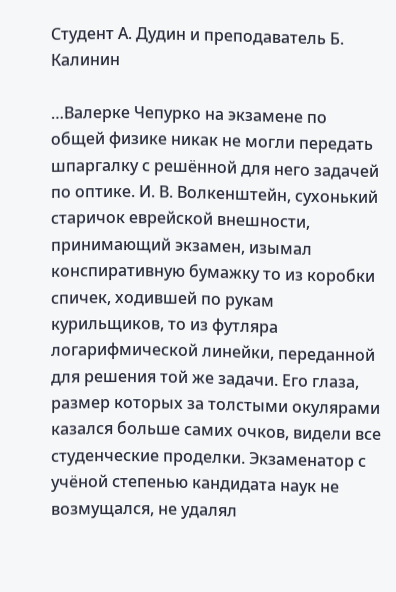Студент А. Дудин и преподаватель Б. Калинин

…Валерке Чепурко на экзамене по общей физике никак не могли передать шпаргалку с решённой для него задачей по оптике. И. В. Волкенштейн, сухонький старичок еврейской внешности, принимающий экзамен, изымал конспиративную бумажку то из коробки спичек, ходившей по рукам курильщиков, то из футляра логарифмической линейки, переданной для решения той же задачи. Его глаза, размер которых за толстыми окулярами казался больше самих очков, видели все студенческие проделки. Экзаменатор с учёной степенью кандидата наук не возмущался, не удалял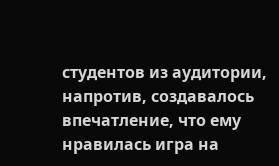студентов из аудитории, напротив, создавалось впечатление, что ему нравилась игра на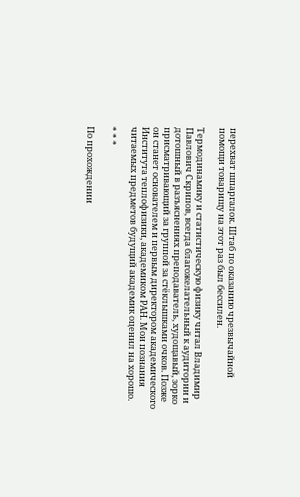перехват шпаргалок. Штаб по оказанию чрезвычайной помощи товарищу на этот раз был бессилен.

Термодинамику и статистическую физику читал Владимир Павлович Скрипов, всегда благожелательный к аудитории и дотошный в разъяснениях преподаватель, худощавый, зорко присматривающий за группой за стёклышками очков. Позже он станет основателем и первым директором академического Института теплофизики, академиком РАН. Мои познания читаемых предметов будущий академик оценил на хорошо.

* * *

По прохождении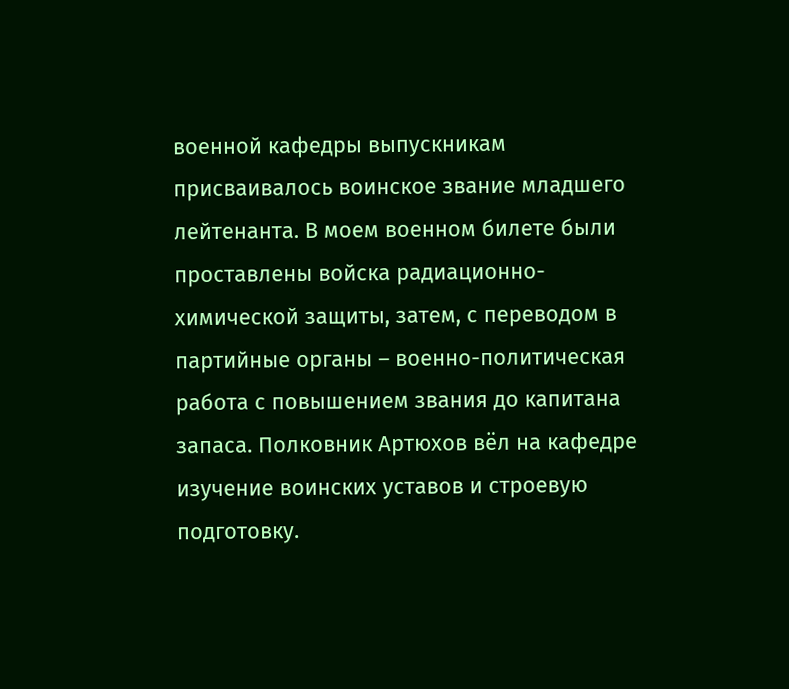военной кафедры выпускникам присваивалось воинское звание младшего лейтенанта. В моем военном билете были проставлены войска радиационно-химической защиты, затем, с переводом в партийные органы – военно-политическая работа с повышением звания до капитана запаса. Полковник Артюхов вёл на кафедре изучение воинских уставов и строевую подготовку.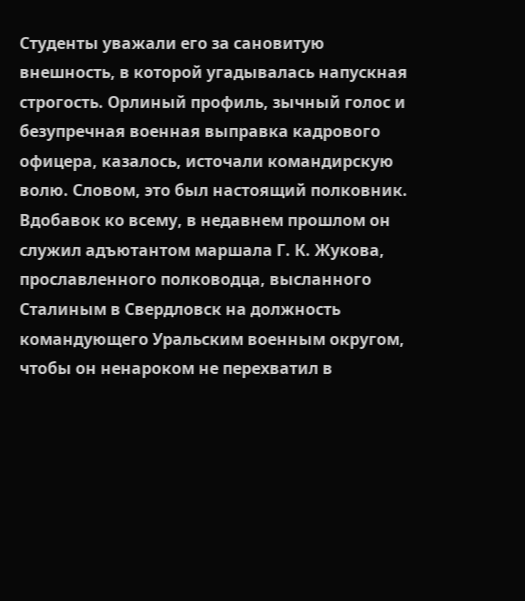Студенты уважали его за сановитую внешность, в которой угадывалась напускная строгость. Орлиный профиль, зычный голос и безупречная военная выправка кадрового офицера, казалось, источали командирскую волю. Словом, это был настоящий полковник. Вдобавок ко всему, в недавнем прошлом он служил адъютантом маршала Г. К. Жукова, прославленного полководца, высланного Сталиным в Свердловск на должность командующего Уральским военным округом, чтобы он ненароком не перехватил в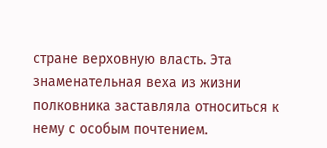стране верховную власть. Эта знаменательная веха из жизни полковника заставляла относиться к нему с особым почтением.